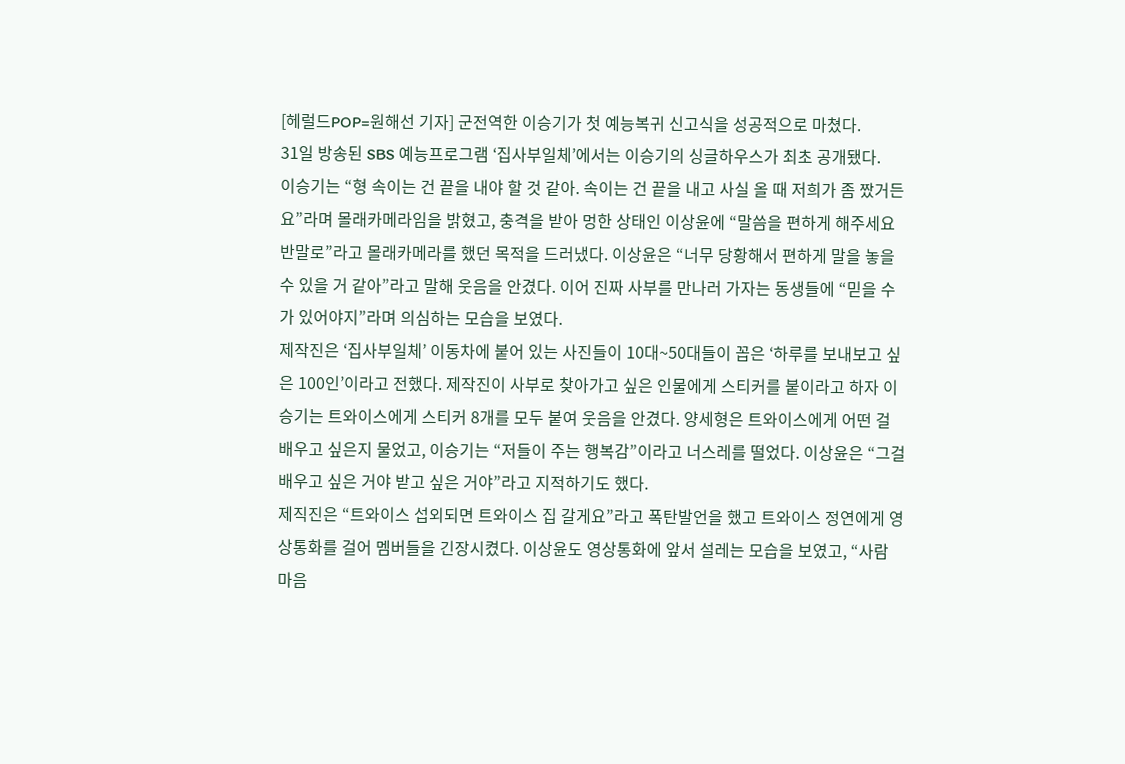[헤럴드POP=원해선 기자] 군전역한 이승기가 첫 예능복귀 신고식을 성공적으로 마쳤다.
31일 방송된 SBS 예능프로그램 ‘집사부일체’에서는 이승기의 싱글하우스가 최초 공개됐다.
이승기는 “형 속이는 건 끝을 내야 할 것 같아. 속이는 건 끝을 내고 사실 올 때 저희가 좀 짰거든요”라며 몰래카메라임을 밝혔고, 충격을 받아 멍한 상태인 이상윤에 “말씀을 편하게 해주세요 반말로”라고 몰래카메라를 했던 목적을 드러냈다. 이상윤은 “너무 당황해서 편하게 말을 놓을 수 있을 거 같아”라고 말해 웃음을 안겼다. 이어 진짜 사부를 만나러 가자는 동생들에 “믿을 수가 있어야지”라며 의심하는 모습을 보였다.
제작진은 ‘집사부일체’ 이동차에 붙어 있는 사진들이 10대~50대들이 꼽은 ‘하루를 보내보고 싶은 100인’이라고 전했다. 제작진이 사부로 찾아가고 싶은 인물에게 스티커를 붙이라고 하자 이승기는 트와이스에게 스티커 8개를 모두 붙여 웃음을 안겼다. 양세형은 트와이스에게 어떤 걸 배우고 싶은지 물었고, 이승기는 “저들이 주는 행복감”이라고 너스레를 떨었다. 이상윤은 “그걸 배우고 싶은 거야 받고 싶은 거야”라고 지적하기도 했다.
제직진은 “트와이스 섭외되면 트와이스 집 갈게요”라고 폭탄발언을 했고 트와이스 정연에게 영상통화를 걸어 멤버들을 긴장시켰다. 이상윤도 영상통화에 앞서 설레는 모습을 보였고, “사람 마음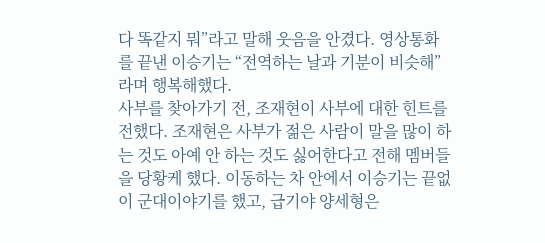다 똑같지 뭐”라고 말해 웃음을 안겼다. 영상통화를 끝낸 이승기는 “전역하는 날과 기분이 비슷해”라며 행복해했다.
사부를 찾아가기 전, 조재현이 사부에 대한 힌트를 전했다. 조재현은 사부가 젊은 사람이 말을 많이 하는 것도 아예 안 하는 것도 싫어한다고 전해 멤버들을 당황케 했다. 이동하는 차 안에서 이승기는 끝없이 군대이야기를 했고, 급기야 양세형은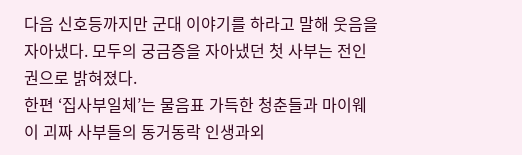다음 신호등까지만 군대 이야기를 하라고 말해 웃음을 자아냈다. 모두의 궁금증을 자아냈던 첫 사부는 전인권으로 밝혀졌다.
한편 ‘집사부일체’는 물음표 가득한 청춘들과 마이웨이 괴짜 사부들의 동거동락 인생과외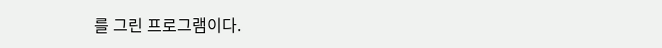를 그린 프로그램이다.